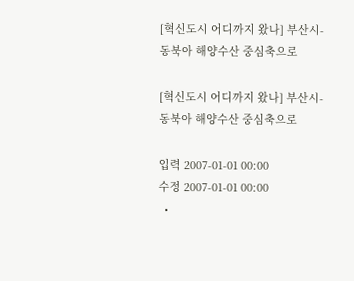[혁신도시 어디까지 왔나] 부산시-동북아 해양수산 중심축으로

[혁신도시 어디까지 왔나] 부산시-동북아 해양수산 중심축으로

입력 2007-01-01 00:00
수정 2007-01-01 00:00
  •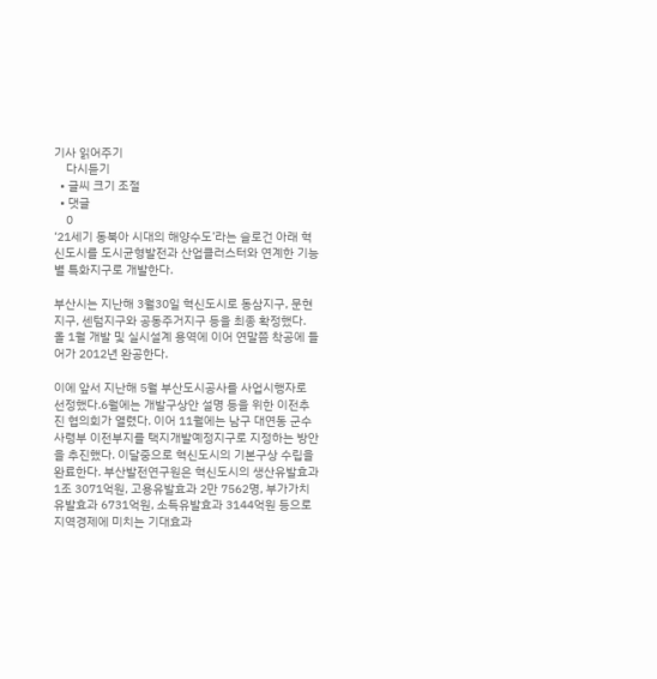기사 읽어주기
    다시듣기
  • 글씨 크기 조절
  • 댓글
    0
‘21세기 동북아 시대의 해양수도’라는 슬로건 아래 혁신도시를 도시균형발전과 산업클러스터와 연계한 기능별 특화지구로 개발한다.

부산시는 지난해 3월30일 혁신도시로 동삼지구, 문현지구, 센텀지구와 공동주거지구 등을 최종 확정했다. 올 1월 개발 및 실시설계 용역에 이어 연말쯤 착공에 들어가 2012년 완공한다.

이에 앞서 지난해 5월 부산도시공사를 사업시행자로 선정했다.6월에는 개발구상안 설명 등을 위한 이전추진 협의회가 열렸다. 이어 11월에는 남구 대연동 군수사령부 이전부지를 택지개발예정지구로 지정하는 방안을 추진했다. 이달중으로 혁신도시의 기본구상 수립을 완료한다. 부산발전연구원은 혁신도시의 생산유발효과 1조 3071억원, 고용유발효과 2만 7562명, 부가가치 유발효과 6731억원, 소득유발효과 3144억원 등으로 지역경제에 미치는 기대효과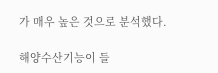가 매우 높은 것으로 분석했다.

해양수산기능이 들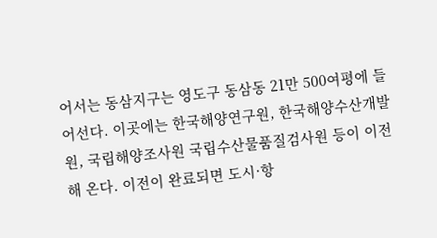어서는 동삼지구는 영도구 동삼동 21만 500여평에 들어선다. 이곳에는 한국해양연구원, 한국해양수산개발원, 국립해양조사원 국립수산물품질검사원 등이 이전해 온다. 이전이 완료되면 도시·항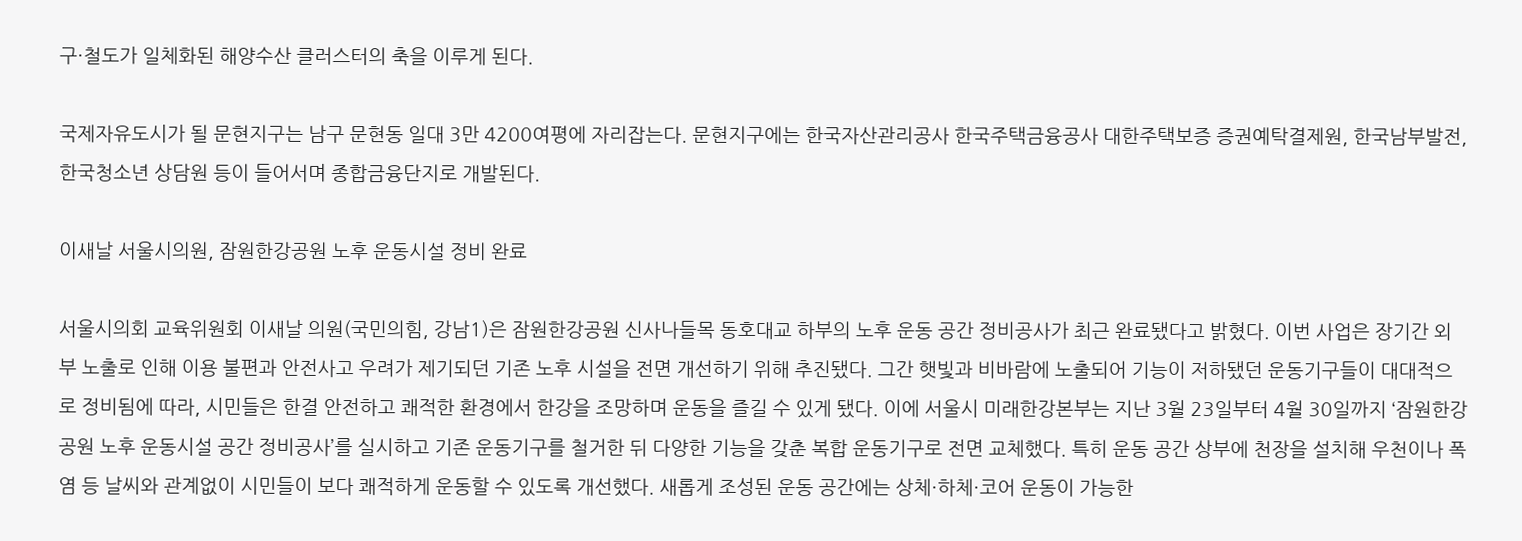구·철도가 일체화된 해양수산 클러스터의 축을 이루게 된다.

국제자유도시가 될 문현지구는 남구 문현동 일대 3만 4200여평에 자리잡는다. 문현지구에는 한국자산관리공사 한국주택금융공사 대한주택보증 증권예탁결제원, 한국남부발전, 한국청소년 상담원 등이 들어서며 종합금융단지로 개발된다.

이새날 서울시의원, 잠원한강공원 노후 운동시설 정비 완료

서울시의회 교육위원회 이새날 의원(국민의힘, 강남1)은 잠원한강공원 신사나들목 동호대교 하부의 노후 운동 공간 정비공사가 최근 완료됐다고 밝혔다. 이번 사업은 장기간 외부 노출로 인해 이용 불편과 안전사고 우려가 제기되던 기존 노후 시설을 전면 개선하기 위해 추진됐다. 그간 햇빛과 비바람에 노출되어 기능이 저하됐던 운동기구들이 대대적으로 정비됨에 따라, 시민들은 한결 안전하고 쾌적한 환경에서 한강을 조망하며 운동을 즐길 수 있게 됐다. 이에 서울시 미래한강본부는 지난 3월 23일부터 4월 30일까지 ‘잠원한강공원 노후 운동시설 공간 정비공사’를 실시하고 기존 운동기구를 철거한 뒤 다양한 기능을 갖춘 복합 운동기구로 전면 교체했다. 특히 운동 공간 상부에 천장을 설치해 우천이나 폭염 등 날씨와 관계없이 시민들이 보다 쾌적하게 운동할 수 있도록 개선했다. 새롭게 조성된 운동 공간에는 상체·하체·코어 운동이 가능한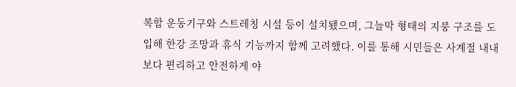복합 운동기구와 스트레칭 시설 등이 설치됐으며, 그늘막 형태의 지붕 구조를 도입해 한강 조망과 휴식 기능까지 함께 고려했다. 이를 통해 시민들은 사계절 내내 보다 편리하고 안전하게 야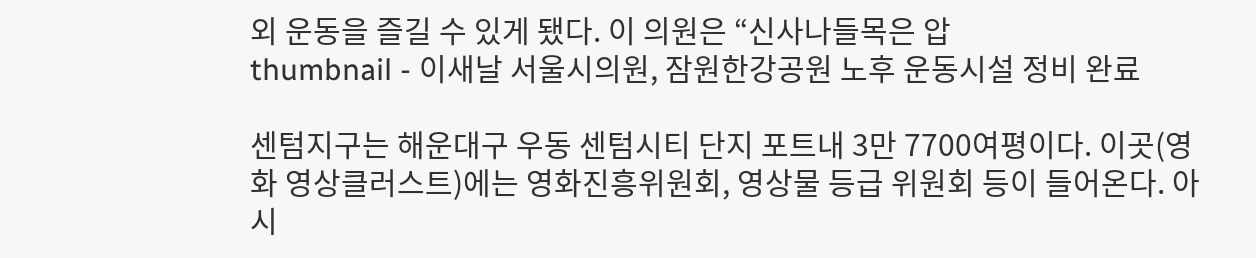외 운동을 즐길 수 있게 됐다. 이 의원은 “신사나들목은 압
thumbnail - 이새날 서울시의원, 잠원한강공원 노후 운동시설 정비 완료

센텀지구는 해운대구 우동 센텀시티 단지 포트내 3만 7700여평이다. 이곳(영화 영상클러스트)에는 영화진흥위원회, 영상물 등급 위원회 등이 들어온다. 아시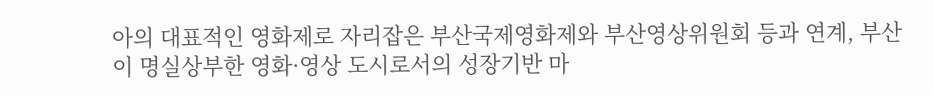아의 대표적인 영화제로 자리잡은 부산국제영화제와 부산영상위원회 등과 연계, 부산이 명실상부한 영화·영상 도시로서의 성장기반 마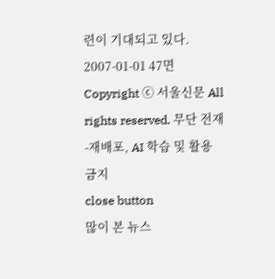련이 기대되고 있다.
2007-01-01 47면
Copyright ⓒ 서울신문 All rights reserved. 무단 전재-재배포, AI 학습 및 활용 금지
close button
많이 본 뉴스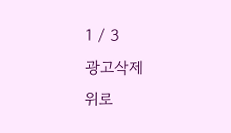1 / 3
광고삭제
위로